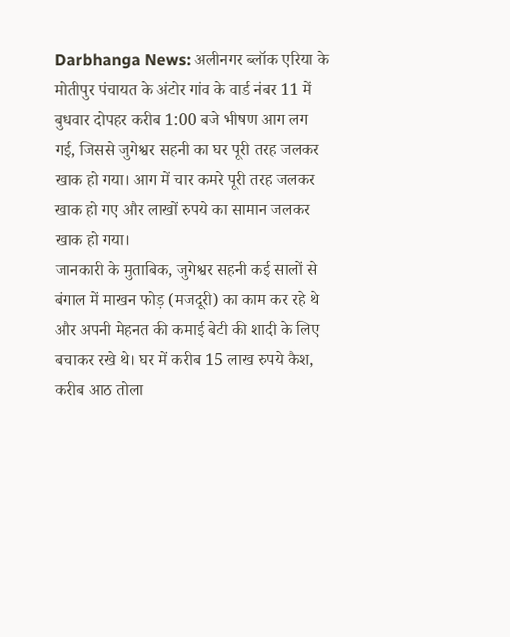Darbhanga News: अलीनगर ब्लॉक एरिया के मोतीपुर पंचायत के अंटोर गांव के वार्ड नंबर 11 में बुधवार दोपहर करीब 1:00 बजे भीषण आग लग गई, जिससे जुगेश्वर सहनी का घर पूरी तरह जलकर खाक हो गया। आग में चार कमरे पूरी तरह जलकर खाक हो गए और लाखों रुपये का सामान जलकर खाक हो गया।
जानकारी के मुताबिक, जुगेश्वर सहनी कई सालों से बंगाल में माखन फोड़ (मजदूरी) का काम कर रहे थे और अपनी मेहनत की कमाई बेटी की शादी के लिए बचाकर रखे थे। घर में करीब 15 लाख रुपये कैश, करीब आठ तोला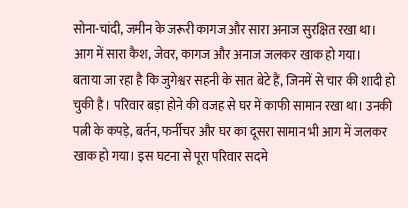सोना-चांदी, जमीन के जरूरी कागज और सारा अनाज सुरक्षित रखा था। आग में सारा कैश, जेवर, कागज और अनाज जलकर खाक हो गया।
बताया जा रहा है कि जुगेश्वर सहनी के सात बेटे हैं, जिनमें से चार की शादी हो चुकी है। परिवार बड़ा होने की वजह से घर में काफी सामान रखा था। उनकी पत्नी के कपड़े, बर्तन, फर्नीचर और घर का दूसरा सामान भी आग में जलकर खाक हो गया। इस घटना से पूरा परिवार सदमे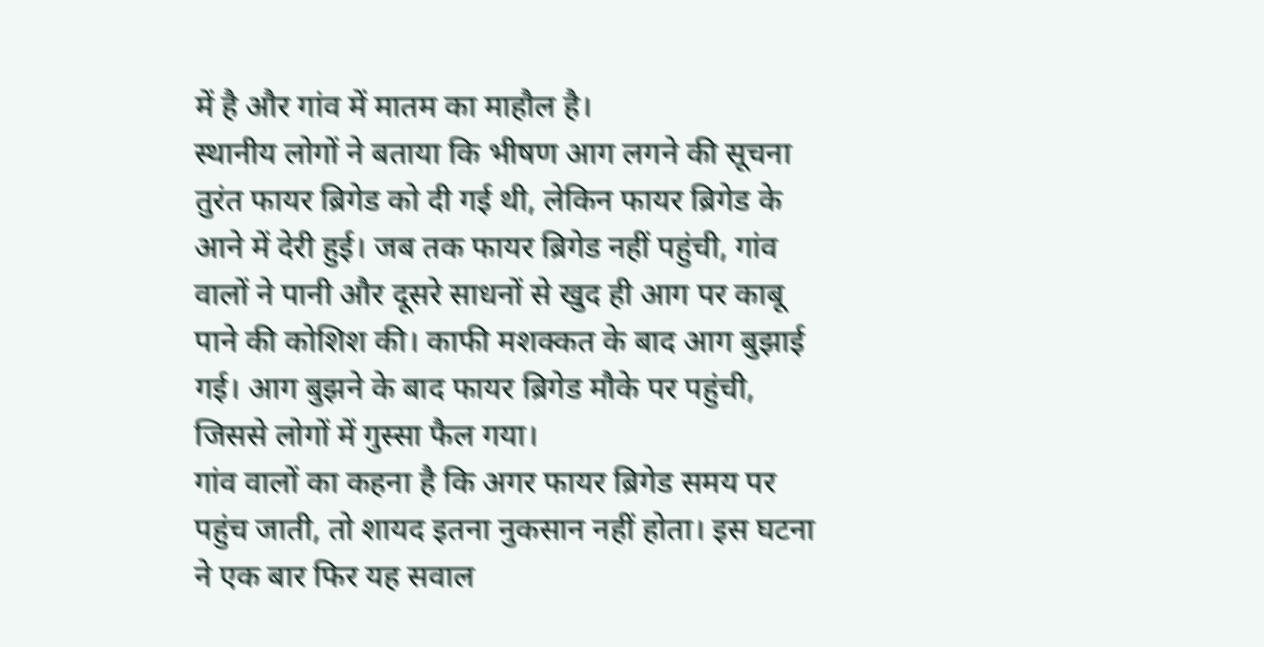में है और गांव में मातम का माहौल है।
स्थानीय लोगों ने बताया कि भीषण आग लगने की सूचना तुरंत फायर ब्रिगेड को दी गई थी, लेकिन फायर ब्रिगेड के आने में देरी हुई। जब तक फायर ब्रिगेड नहीं पहुंची, गांव वालों ने पानी और दूसरे साधनों से खुद ही आग पर काबू पाने की कोशिश की। काफी मशक्कत के बाद आग बुझाई गई। आग बुझने के बाद फायर ब्रिगेड मौके पर पहुंची, जिससे लोगों में गुस्सा फैल गया।
गांव वालों का कहना है कि अगर फायर ब्रिगेड समय पर पहुंच जाती, तो शायद इतना नुकसान नहीं होता। इस घटना ने एक बार फिर यह सवाल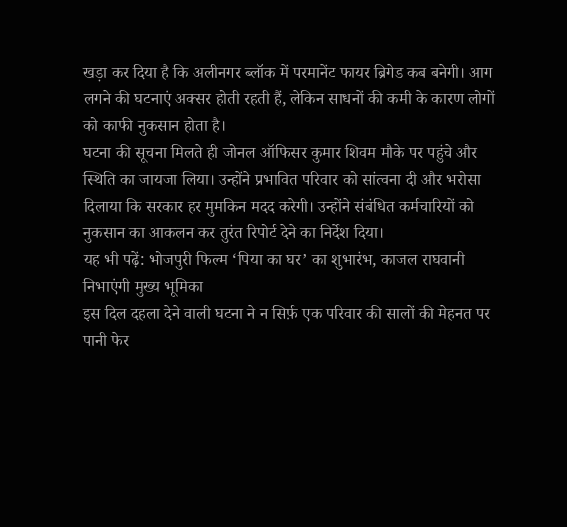खड़ा कर दिया है कि अलीनगर ब्लॉक में परमानेंट फायर ब्रिगेड कब बनेगी। आग लगने की घटनाएं अक्सर होती रहती हैं, लेकिन साधनों की कमी के कारण लोगों को काफी नुकसान होता है।
घटना की सूचना मिलते ही जोनल ऑफिसर कुमार शिवम मौके पर पहुंचे और स्थिति का जायजा लिया। उन्होंने प्रभावित परिवार को सांत्वना दी और भरोसा दिलाया कि सरकार हर मुमकिन मदद करेगी। उन्होंने संबंधित कर्मचारियों को नुकसान का आकलन कर तुरंत रिपोर्ट देने का निर्देश दिया।
यह भी पढ़ें: भोजपुरी फिल्म ‘पिया का घर’ का शुभारंभ, काजल राघवानी निभाएंगी मुख्य भूमिका
इस दिल दहला देने वाली घटना ने न सिर्फ़ एक परिवार की सालों की मेहनत पर पानी फेर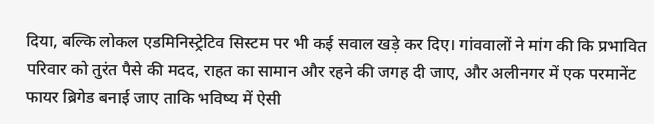दिया, बल्कि लोकल एडमिनिस्ट्रेटिव सिस्टम पर भी कई सवाल खड़े कर दिए। गांववालों ने मांग की कि प्रभावित परिवार को तुरंत पैसे की मदद, राहत का सामान और रहने की जगह दी जाए, और अलीनगर में एक परमानेंट फायर ब्रिगेड बनाई जाए ताकि भविष्य में ऐसी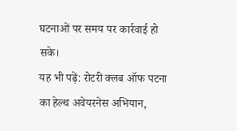घटनाओं पर समय पर कार्रवाई हो सके।
यह भी पढ़ें: रोटरी क्लब ऑफ पटना का हेल्थ अवेयरनेस अभियान,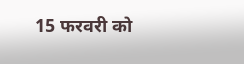15 फरवरी को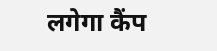लगेगा कैंप